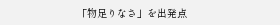「物足りなさ」を出発点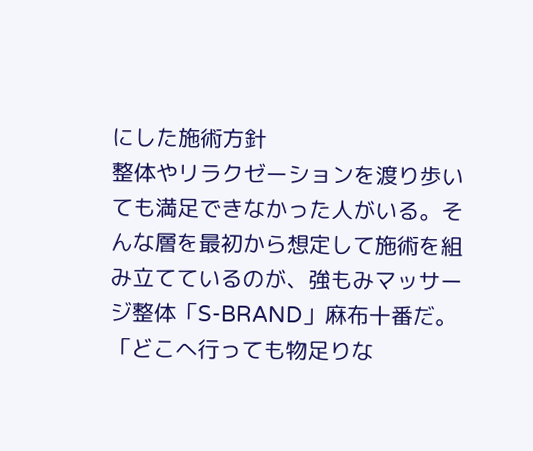にした施術方針
整体やリラクゼーションを渡り歩いても満足できなかった人がいる。そんな層を最初から想定して施術を組み立てているのが、強もみマッサージ整体「S-BRAND」麻布十番だ。「どこへ行っても物足りな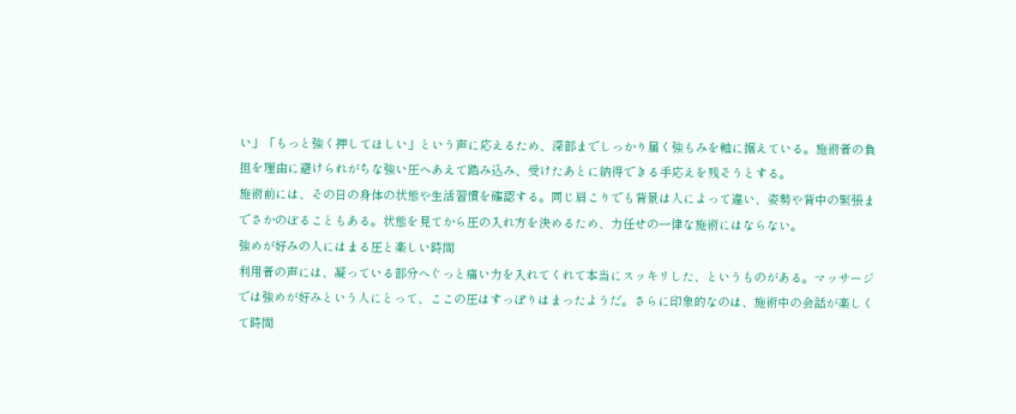い」「もっと強く押してほしい」という声に応えるため、深部までしっかり届く強もみを軸に据えている。施術者の負担を理由に避けられがちな強い圧へあえて踏み込み、受けたあとに納得できる手応えを残そうとする。
施術前には、その日の身体の状態や生活習慣を確認する。同じ肩こりでも背景は人によって違い、姿勢や背中の緊張までさかのぼることもある。状態を見てから圧の入れ方を決めるため、力任せの一律な施術にはならない。
強めが好みの人にはまる圧と楽しい時間
利用者の声には、凝っている部分へぐっと痛い力を入れてくれて本当にスッキリした、というものがある。マッサージでは強めが好みという人にとって、ここの圧はすっぽりはまったようだ。さらに印象的なのは、施術中の会話が楽しくて時間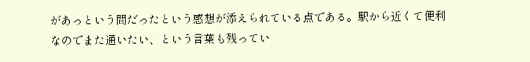があっという間だったという感想が添えられている点である。駅から近くて便利なのでまた通いたい、という言葉も残ってい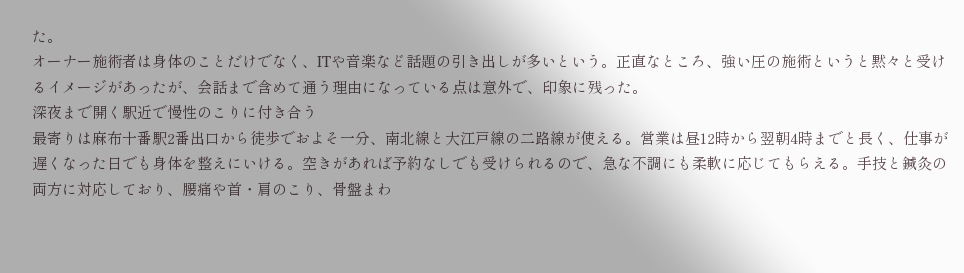た。
オーナー施術者は身体のことだけでなく、ITや音楽など話題の引き出しが多いという。正直なところ、強い圧の施術というと黙々と受けるイメージがあったが、会話まで含めて通う理由になっている点は意外で、印象に残った。
深夜まで開く駅近で慢性のこりに付き合う
最寄りは麻布十番駅2番出口から徒歩でおよそ一分、南北線と大江戸線の二路線が使える。営業は昼12時から翌朝4時までと長く、仕事が遅くなった日でも身体を整えにいける。空きがあれば予約なしでも受けられるので、急な不調にも柔軟に応じてもらえる。手技と鍼灸の両方に対応しており、腰痛や首・肩のこり、骨盤まわ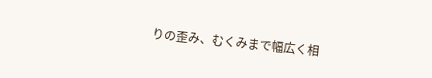りの歪み、むくみまで幅広く相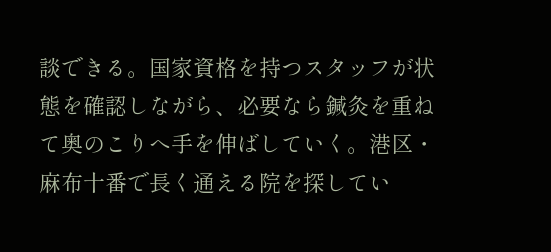談できる。国家資格を持つスタッフが状態を確認しながら、必要なら鍼灸を重ねて奥のこりへ手を伸ばしていく。港区・麻布十番で長く通える院を探してい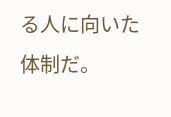る人に向いた体制だ。